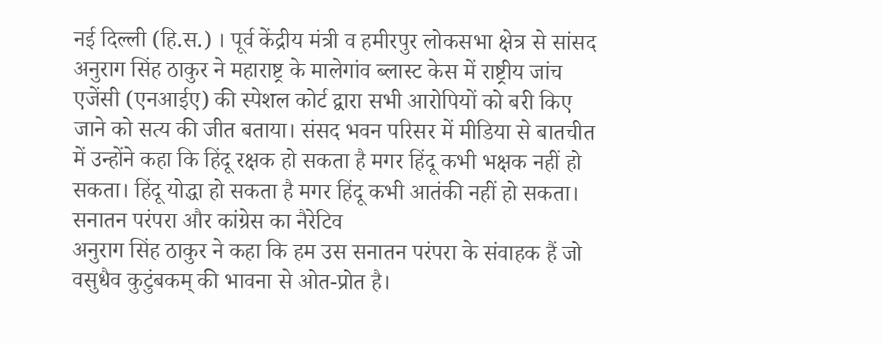नई दिल्ली (हि.स.) । पूर्व केंद्रीय मंत्री व हमीरपुर लोकसभा क्षेत्र से सांसद अनुराग सिंह ठाकुर ने महाराष्ट्र के मालेगांव ब्लास्ट केस में राष्ट्रीय जांच एजेंसी (एनआईए) की स्पेशल कोर्ट द्वारा सभी आरोपियों को बरी किए जाने को सत्य की जीत बताया। संसद भवन परिसर में मीडिया से बातचीत में उन्होंने कहा कि हिंदू रक्षक हो सकता है मगर हिंदू कभी भक्षक नहीं हो सकता। हिंदू योद्धा हो सकता है मगर हिंदू कभी आतंकी नहीं हो सकता।
सनातन परंपरा और कांग्रेस का नैरेटिव
अनुराग सिंह ठाकुर ने कहा कि हम उस सनातन परंपरा के संवाहक हैं जो वसुधैव कुटुंबकम् की भावना से ओत-प्रोत है।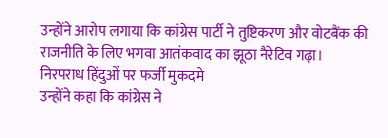उन्होंने आरोप लगाया कि कांग्रेस पार्टी ने तुष्टिकरण और वोटबैंक की राजनीति के लिए भगवा आतंकवाद का झूठा नैरेटिव गढ़ा।
निरपराध हिंदुओं पर फर्जी मुकदमे
उन्होंने कहा कि कांग्रेस ने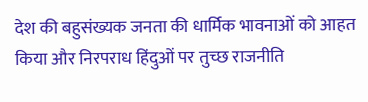देश की बहुसंख्यक जनता की धार्मिक भावनाओं को आहत किया और निरपराध हिंदुओं पर तुच्छ राजनीति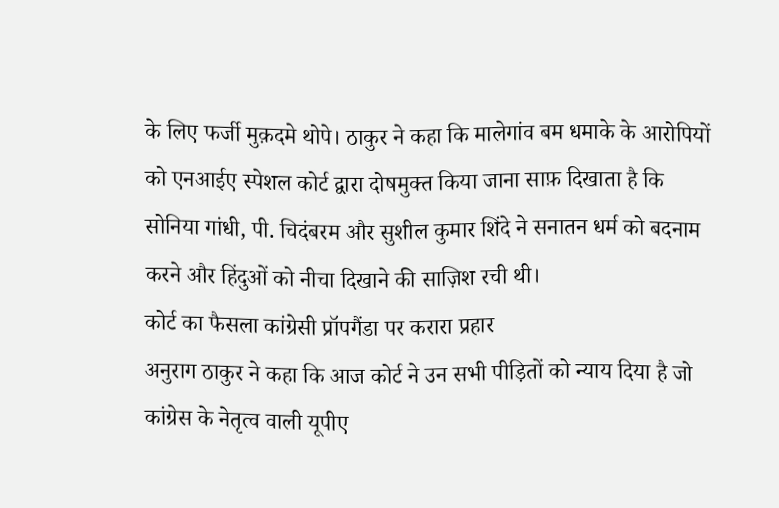के लिए फर्जी मुक़दमे थोपे। ठाकुर ने कहा कि मालेगांव बम धमाके के आरोपियों को एनआईए स्पेशल कोर्ट द्वारा दोषमुक्त किया जाना साफ़ दिखाता है कि सोनिया गांधी, पी. चिदंबरम और सुशील कुमार शिंदे ने सनातन धर्म को बदनाम करने और हिंदुओं को नीचा दिखाने की साज़िश रची थी।
कोर्ट का फैसला कांग्रेसी प्रॉपगैंडा पर करारा प्रहार
अनुराग ठाकुर ने कहा कि आज कोर्ट ने उन सभी पीड़ितों को न्याय दिया है जो कांग्रेस के नेतृत्व वाली यूपीए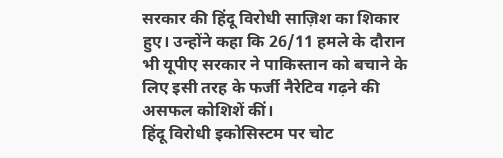सरकार की हिंदू विरोधी साज़िश का शिकार हुए। उन्होंने कहा कि 26/11 हमले के दौरान भी यूपीए सरकार ने पाकिस्तान को बचाने के लिए इसी तरह के फर्जी नैरेटिव गढ़ने की असफल कोशिशें कीं।
हिंदू विरोधी इकोसिस्टम पर चोट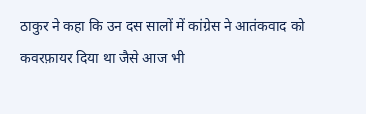ठाकुर ने कहा कि उन दस सालों में कांग्रेस ने आतंकवाद को कवरफ़ायर दिया था जैसे आज भी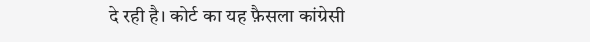दे रही है। कोर्ट का यह फ़ैसला कांग्रेसी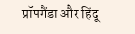प्रॉपगैंडा और हिंदू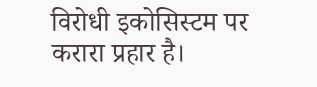विरोधी इकोसिस्टम पर करारा प्रहार है।